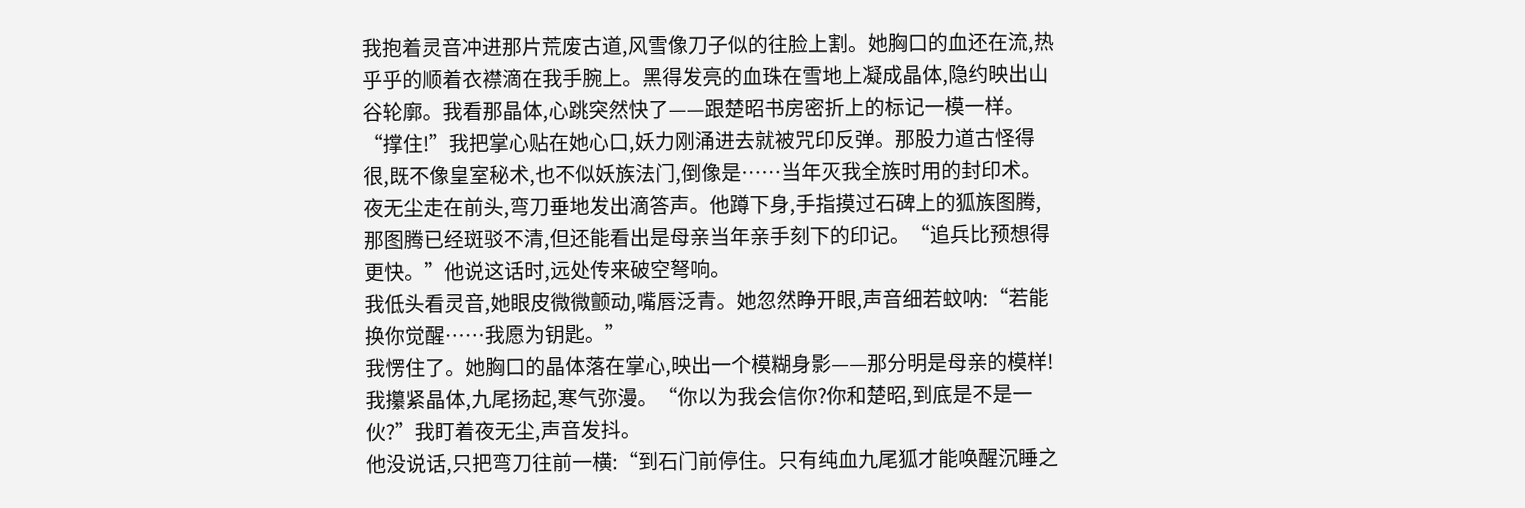我抱着灵音冲进那片荒废古道,风雪像刀子似的往脸上割。她胸口的血还在流,热乎乎的顺着衣襟滴在我手腕上。黑得发亮的血珠在雪地上凝成晶体,隐约映出山谷轮廓。我看那晶体,心跳突然快了——跟楚昭书房密折上的标记一模一样。
“撑住!”我把掌心贴在她心口,妖力刚涌进去就被咒印反弹。那股力道古怪得很,既不像皇室秘术,也不似妖族法门,倒像是……当年灭我全族时用的封印术。
夜无尘走在前头,弯刀垂地发出滴答声。他蹲下身,手指摸过石碑上的狐族图腾,那图腾已经斑驳不清,但还能看出是母亲当年亲手刻下的印记。“追兵比预想得更快。”他说这话时,远处传来破空弩响。
我低头看灵音,她眼皮微微颤动,嘴唇泛青。她忽然睁开眼,声音细若蚊呐:“若能换你觉醒……我愿为钥匙。”
我愣住了。她胸口的晶体落在掌心,映出一个模糊身影——那分明是母亲的模样!
我攥紧晶体,九尾扬起,寒气弥漫。“你以为我会信你?你和楚昭,到底是不是一伙?”我盯着夜无尘,声音发抖。
他没说话,只把弯刀往前一横:“到石门前停住。只有纯血九尾狐才能唤醒沉睡之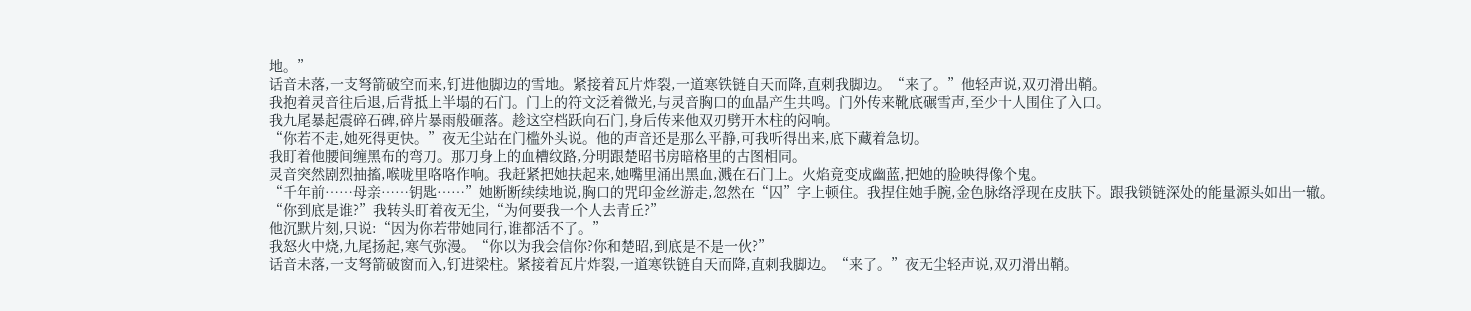地。”
话音未落,一支弩箭破空而来,钉进他脚边的雪地。紧接着瓦片炸裂,一道寒铁链自天而降,直刺我脚边。“来了。”他轻声说,双刃滑出鞘。
我抱着灵音往后退,后背抵上半塌的石门。门上的符文泛着微光,与灵音胸口的血晶产生共鸣。门外传来靴底碾雪声,至少十人围住了入口。
我九尾暴起震碎石碑,碎片暴雨般砸落。趁这空档跃向石门,身后传来他双刃劈开木柱的闷响。
“你若不走,她死得更快。”夜无尘站在门槛外头说。他的声音还是那么平静,可我听得出来,底下藏着急切。
我盯着他腰间缠黑布的弯刀。那刀身上的血槽纹路,分明跟楚昭书房暗格里的古图相同。
灵音突然剧烈抽搐,喉咙里咯咯作响。我赶紧把她扶起来,她嘴里涌出黑血,溅在石门上。火焰竟变成幽蓝,把她的脸映得像个鬼。
“千年前……母亲……钥匙……”她断断续续地说,胸口的咒印金丝游走,忽然在“囚”字上顿住。我捏住她手腕,金色脉络浮现在皮肤下。跟我锁链深处的能量源头如出一辙。
“你到底是谁?”我转头盯着夜无尘,“为何要我一个人去青丘?”
他沉默片刻,只说:“因为你若带她同行,谁都活不了。”
我怒火中烧,九尾扬起,寒气弥漫。“你以为我会信你?你和楚昭,到底是不是一伙?”
话音未落,一支弩箭破窗而入,钉进梁柱。紧接着瓦片炸裂,一道寒铁链自天而降,直刺我脚边。“来了。”夜无尘轻声说,双刃滑出鞘。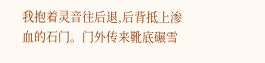我抱着灵音往后退,后背抵上渗血的石门。门外传来靴底碾雪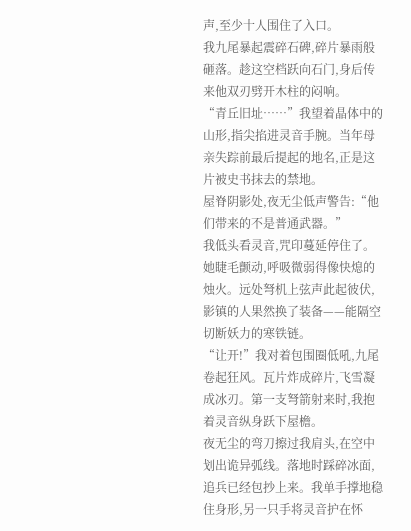声,至少十人围住了入口。
我九尾暴起震碎石碑,碎片暴雨般砸落。趁这空档跃向石门,身后传来他双刃劈开木柱的闷响。
“青丘旧址……”我望着晶体中的山形,指尖掐进灵音手腕。当年母亲失踪前最后提起的地名,正是这片被史书抹去的禁地。
屋脊阴影处,夜无尘低声警告:“他们带来的不是普通武器。”
我低头看灵音,咒印蔓延停住了。她睫毛颤动,呼吸微弱得像快熄的烛火。远处弩机上弦声此起彼伏,影镇的人果然换了装备——能隔空切断妖力的寒铁链。
“让开!”我对着包围圈低吼,九尾卷起狂风。瓦片炸成碎片,飞雪凝成冰刃。第一支弩箭射来时,我抱着灵音纵身跃下屋檐。
夜无尘的弯刀擦过我肩头,在空中划出诡异弧线。落地时踩碎冰面,追兵已经包抄上来。我单手撑地稳住身形,另一只手将灵音护在怀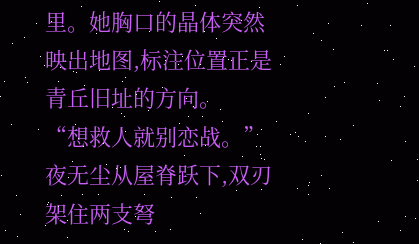里。她胸口的晶体突然映出地图,标注位置正是青丘旧址的方向。
“想救人就别恋战。”夜无尘从屋脊跃下,双刃架住两支弩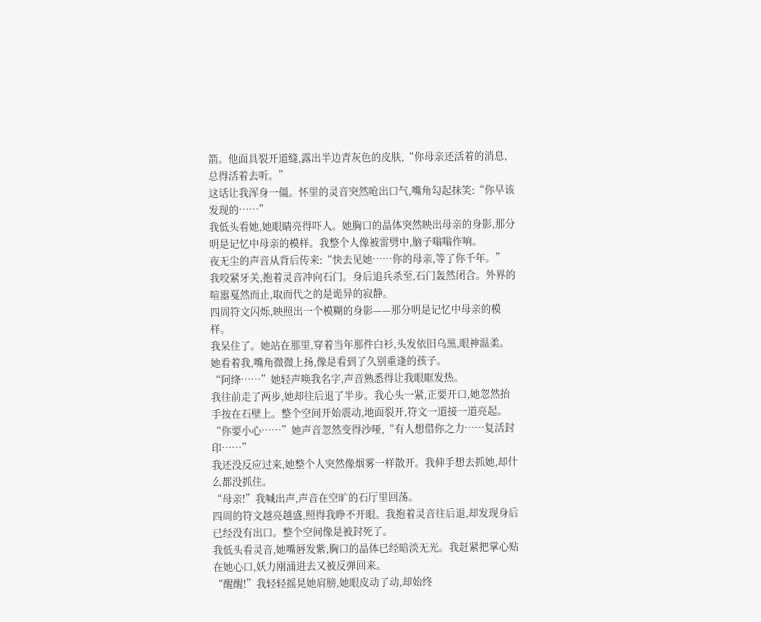箭。他面具裂开道缝,露出半边青灰色的皮肤,“你母亲还活着的消息,总得活着去听。”
这话让我浑身一僵。怀里的灵音突然呛出口气,嘴角勾起抹笑:“你早该发现的……”
我低头看她,她眼睛亮得吓人。她胸口的晶体突然映出母亲的身影,那分明是记忆中母亲的模样。我整个人像被雷劈中,脑子嗡嗡作响。
夜无尘的声音从背后传来:“快去见她……你的母亲,等了你千年。”
我咬紧牙关,抱着灵音冲向石门。身后追兵杀至,石门轰然闭合。外界的喧嚣戛然而止,取而代之的是诡异的寂静。
四周符文闪烁,映照出一个模糊的身影——那分明是记忆中母亲的模样。
我呆住了。她站在那里,穿着当年那件白衫,头发依旧乌黑,眼神温柔。她看着我,嘴角微微上扬,像是看到了久别重逢的孩子。
“阿绛……”她轻声唤我名字,声音熟悉得让我眼眶发热。
我往前走了两步,她却往后退了半步。我心头一紧,正要开口,她忽然抬手按在石壁上。整个空间开始震动,地面裂开,符文一道接一道亮起。
“你要小心……”她声音忽然变得沙哑,“有人想借你之力……复活封印……”
我还没反应过来,她整个人突然像烟雾一样散开。我伸手想去抓她,却什么都没抓住。
“母亲!”我喊出声,声音在空旷的石厅里回荡。
四周的符文越亮越盛,照得我睁不开眼。我抱着灵音往后退,却发现身后已经没有出口。整个空间像是被封死了。
我低头看灵音,她嘴唇发紫,胸口的晶体已经暗淡无光。我赶紧把掌心贴在她心口,妖力刚涌进去又被反弹回来。
“醒醒!”我轻轻摇晃她肩膀,她眼皮动了动,却始终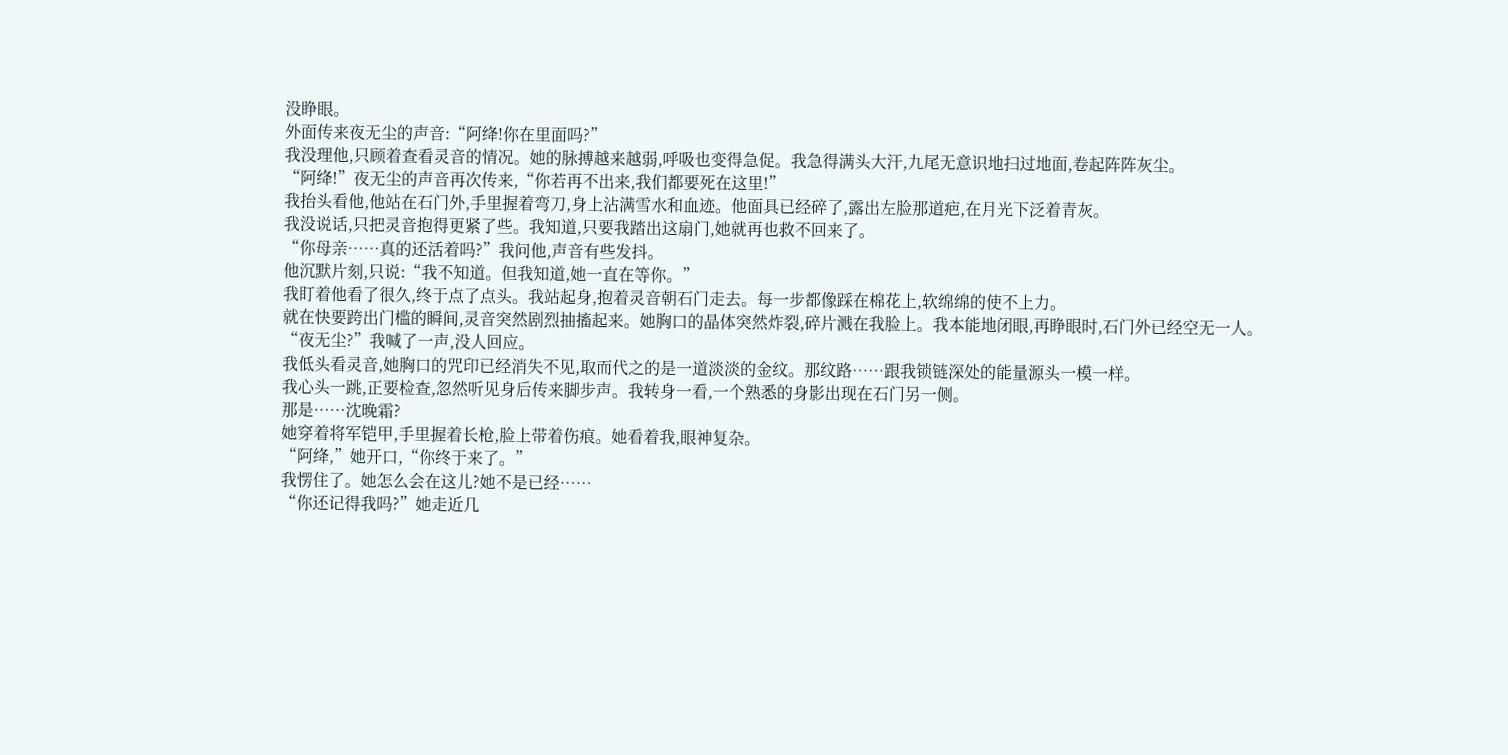没睁眼。
外面传来夜无尘的声音:“阿绛!你在里面吗?”
我没理他,只顾着查看灵音的情况。她的脉搏越来越弱,呼吸也变得急促。我急得满头大汗,九尾无意识地扫过地面,卷起阵阵灰尘。
“阿绛!”夜无尘的声音再次传来,“你若再不出来,我们都要死在这里!”
我抬头看他,他站在石门外,手里握着弯刀,身上沾满雪水和血迹。他面具已经碎了,露出左脸那道疤,在月光下泛着青灰。
我没说话,只把灵音抱得更紧了些。我知道,只要我踏出这扇门,她就再也救不回来了。
“你母亲……真的还活着吗?”我问他,声音有些发抖。
他沉默片刻,只说:“我不知道。但我知道,她一直在等你。”
我盯着他看了很久,终于点了点头。我站起身,抱着灵音朝石门走去。每一步都像踩在棉花上,软绵绵的使不上力。
就在快要跨出门槛的瞬间,灵音突然剧烈抽搐起来。她胸口的晶体突然炸裂,碎片溅在我脸上。我本能地闭眼,再睁眼时,石门外已经空无一人。
“夜无尘?”我喊了一声,没人回应。
我低头看灵音,她胸口的咒印已经消失不见,取而代之的是一道淡淡的金纹。那纹路……跟我锁链深处的能量源头一模一样。
我心头一跳,正要检查,忽然听见身后传来脚步声。我转身一看,一个熟悉的身影出现在石门另一侧。
那是……沈晚霜?
她穿着将军铠甲,手里握着长枪,脸上带着伤痕。她看着我,眼神复杂。
“阿绛,”她开口,“你终于来了。”
我愣住了。她怎么会在这儿?她不是已经……
“你还记得我吗?”她走近几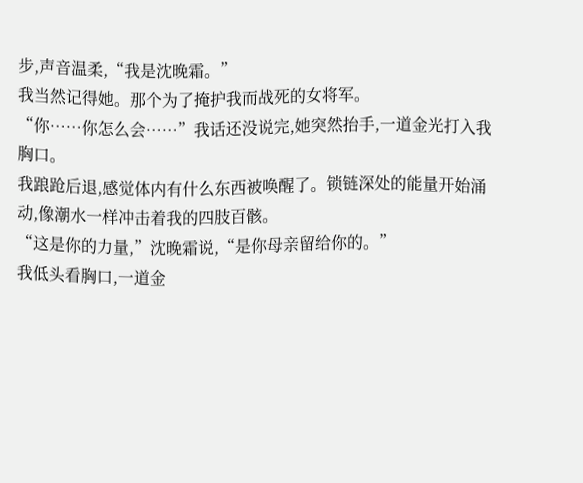步,声音温柔,“我是沈晚霜。”
我当然记得她。那个为了掩护我而战死的女将军。
“你……你怎么会……”我话还没说完,她突然抬手,一道金光打入我胸口。
我踉跄后退,感觉体内有什么东西被唤醒了。锁链深处的能量开始涌动,像潮水一样冲击着我的四肢百骸。
“这是你的力量,”沈晚霜说,“是你母亲留给你的。”
我低头看胸口,一道金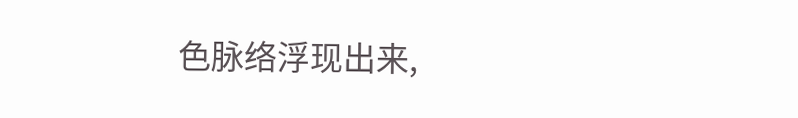色脉络浮现出来,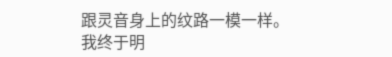跟灵音身上的纹路一模一样。
我终于明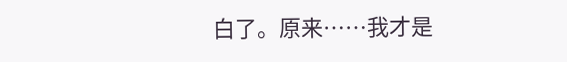白了。原来……我才是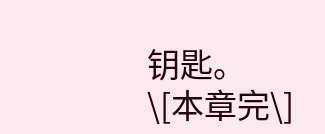钥匙。
\[本章完\]